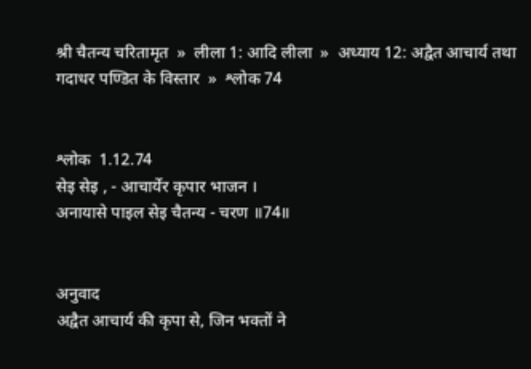श्री चैतन्य चरितामृत  »  लीला 1: आदि लीला  »  अध्याय 12: अद्वैत आचार्य तथा गदाधर पण्डित के विस्तार  »  श्लोक 74


श्लोक  1.12.74
सेइ सेइ , - आचार्येर कृपार भाजन ।
अनायासे पाइल सेइ चैतन्य - चरण ॥74॥


अनुवाद
अद्वैत आचार्य की कृपा से, जिन भक्तों ने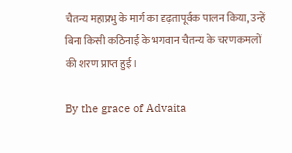चैतन्य महाप्रभु के मार्ग का दृढ़तापूर्वक पालन किया, उन्हें बिना किसी कठिनाई के भगवान चैतन्य के चरणकमलों की शरण प्राप्त हुई।

By the grace of Advaita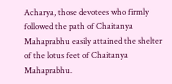Acharya, those devotees who firmly followed the path of Chaitanya Mahaprabhu easily attained the shelter of the lotus feet of Chaitanya Mahaprabhu.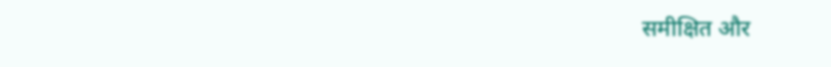समीक्षित और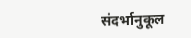संदर्भानुकूल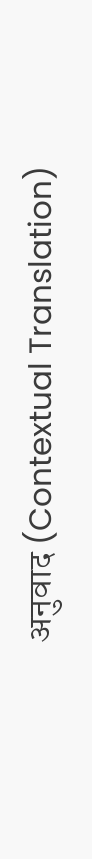अनुवाद (Contextual Translation)